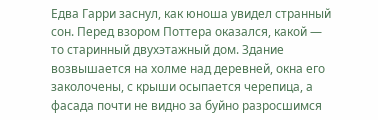Едва Гарри заснул, как юноша увидел странный сон. Перед взором Поттера оказался, какой — то старинный двухэтажный дом. Здание возвышается на холме над деревней, окна его заколочены, с крыши осыпается черепица, а фасада почти не видно за буйно разросшимся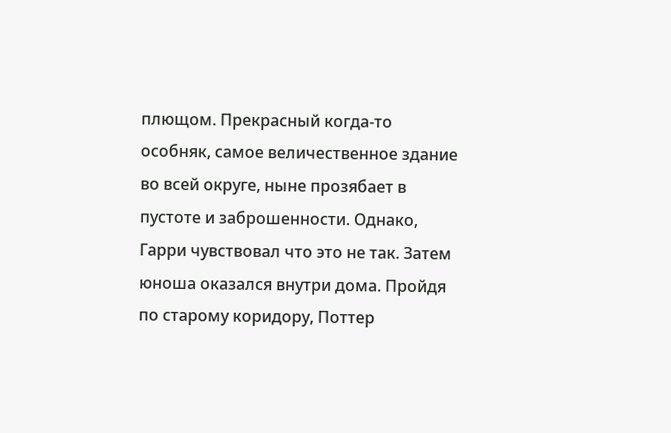плющом. Прекрасный когда-то особняк, самое величественное здание во всей округе, ныне прозябает в пустоте и заброшенности. Однако, Гарри чувствовал что это не так. Затем юноша оказался внутри дома. Пройдя по старому коридору, Поттер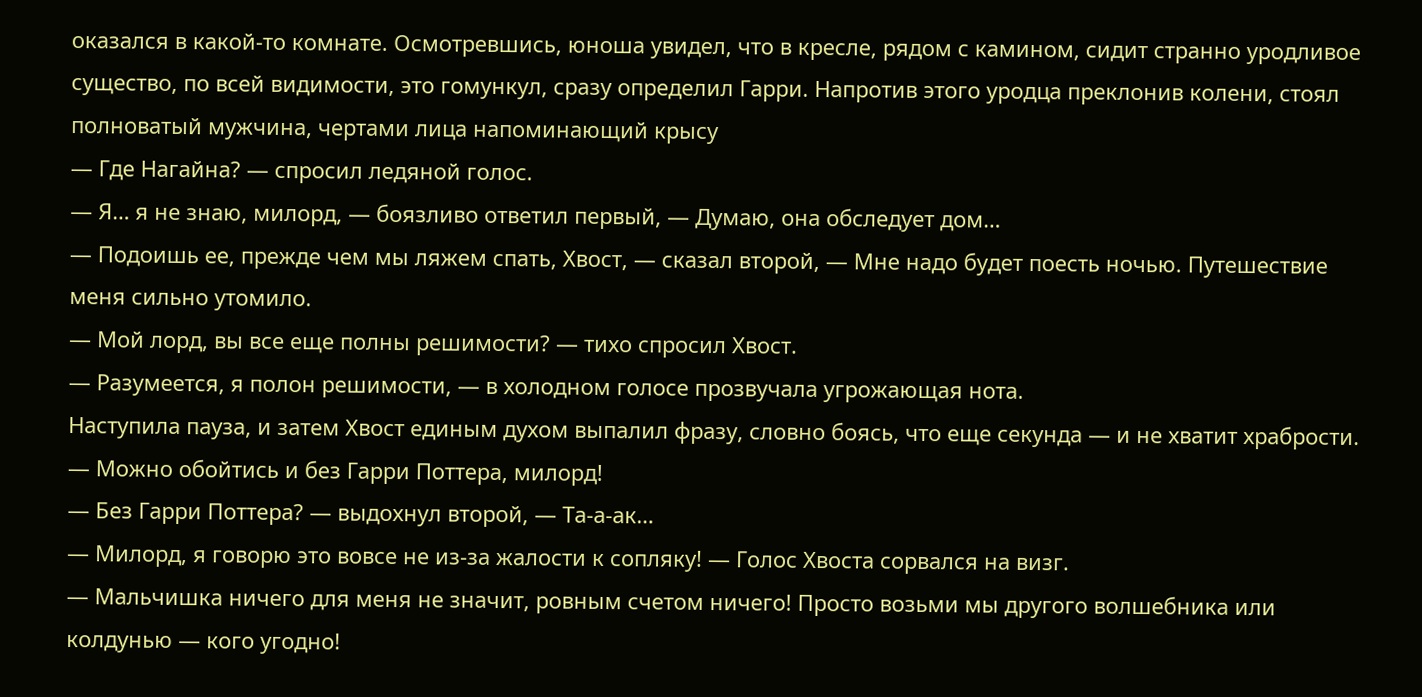оказался в какой-то комнате. Осмотревшись, юноша увидел, что в кресле, рядом с камином, сидит странно уродливое существо, по всей видимости, это гомункул, сразу определил Гарри. Напротив этого уродца преклонив колени, стоял полноватый мужчина, чертами лица напоминающий крысу
— Где Нагайна? — спросил ледяной голос.
— Я… я не знаю, милорд, — боязливо ответил первый, — Думаю, она обследует дом…
— Подоишь ее, прежде чем мы ляжем спать, Хвост, — сказал второй, — Мне надо будет поесть ночью. Путешествие меня сильно утомило.
— Мой лорд, вы все еще полны решимости? — тихо спросил Хвост.
— Разумеется, я полон решимости, — в холодном голосе прозвучала угрожающая нота.
Наступила пауза, и затем Хвост единым духом выпалил фразу, словно боясь, что еще секунда — и не хватит храбрости.
— Можно обойтись и без Гарри Поттера, милорд!
— Без Гарри Поттера? — выдохнул второй, — Та-а-ак…
— Милорд, я говорю это вовсе не из-за жалости к сопляку! — Голос Хвоста сорвался на визг.
— Мальчишка ничего для меня не значит, ровным счетом ничего! Просто возьми мы другого волшебника или колдунью — кого угодно!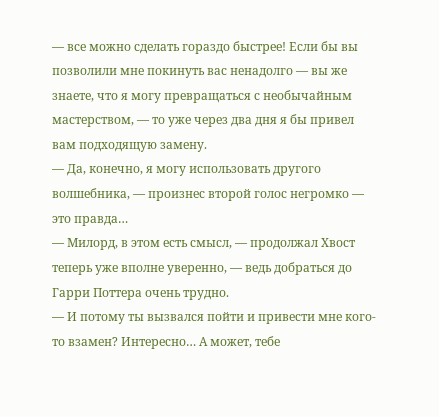— все можно сделать гораздо быстрее! Если бы вы позволили мне покинуть вас ненадолго — вы же знаете, что я могу превращаться с необычайным мастерством, — то уже через два дня я бы привел вам подходящую замену.
— Да, конечно, я могу использовать другого волшебника, — произнес второй голос негромко —
это правда…
— Милорд, в этом есть смысл, — продолжал Хвост теперь уже вполне уверенно, — ведь добраться до Гарри Поттера очень трудно.
— И потому ты вызвался пойти и привести мне кого-то взамен? Интересно… А может, тебе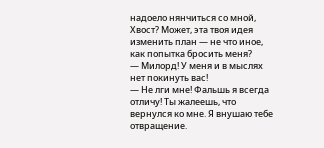надоело нянчиться со мной, Хвост? Может, эта твоя идея изменить план — не что иное, как попытка бросить меня?
— Милорд! У меня и в мыслях нет покинуть вас!
— Не лги мне! Фальшь я всегда отличу! Ты жалеешь, что вернулся ко мне. Я внушаю тебе отвращение.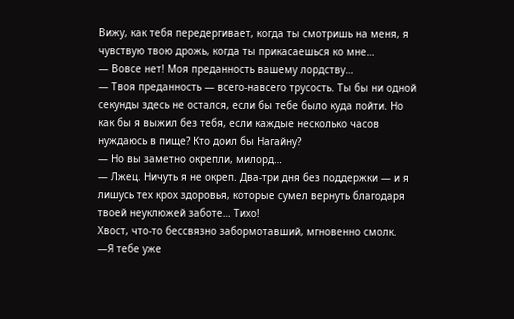Вижу, как тебя передергивает, когда ты смотришь на меня, я чувствую твою дрожь, когда ты прикасаешься ко мне…
— Вовсе нет! Моя преданность вашему лордству…
— Твоя преданность — всего-навсего трусость. Ты бы ни одной секунды здесь не остался, если бы тебе было куда пойти. Но как бы я выжил без тебя, если каждые несколько часов нуждаюсь в пище? Кто доил бы Нагайну?
— Но вы заметно окрепли, милорд…
— Лжец. Ничуть я не окреп. Два-три дня без поддержки — и я лишусь тех крох здоровья, которые сумел вернуть благодаря твоей неуклюжей заботе… Тихо!
Хвост, что-то бессвязно забормотавший, мгновенно смолк.
—Я тебе уже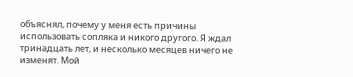объяснял, почему у меня есть причины использовать сопляка и никого другого. Я ждал тринадцать лет, и несколько месяцев ничего не изменят. Мой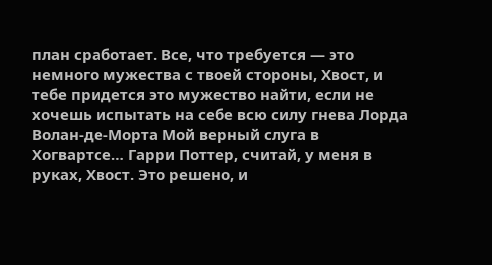план сработает. Все, что требуется — это немного мужества с твоей стороны, Хвост, и тебе придется это мужество найти, если не хочешь испытать на себе всю силу гнева Лорда Волан-де-Морта Мой верный слуга в Хогвартсе… Гарри Поттер, считай, у меня в руках, Хвост. Это решено, и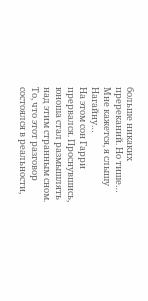больше никаких пререканий. Но тише… Мне кажется, я слышу Нагайну…
На этом сон Гарри прервался. Проснувшись, юноша стал размышлять над этим странным сном. То, что этот разговор состоялся в реальности,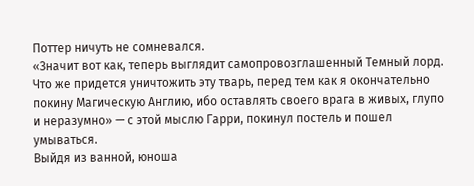Поттер ничуть не сомневался.
«Значит вот как, теперь выглядит самопровозглашенный Темный лорд. Что же придется уничтожить эту тварь, перед тем как я окончательно покину Магическую Англию, ибо оставлять своего врага в живых, глупо и неразумно» — с этой мыслю Гарри, покинул постель и пошел умываться.
Выйдя из ванной, юноша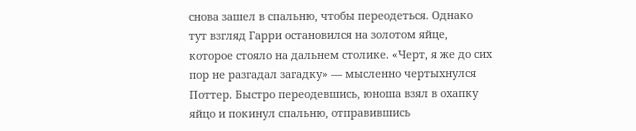снова зашел в спальню, чтобы переодеться. Однако тут взгляд Гарри остановился на золотом яйце, которое стояло на дальнем столике. «Черт, я же до сих пор не разгадал загадку» — мысленно чертыхнулся Поттер. Быстро переодевшись, юноша взял в охапку яйцо и покинул спальню, отправившись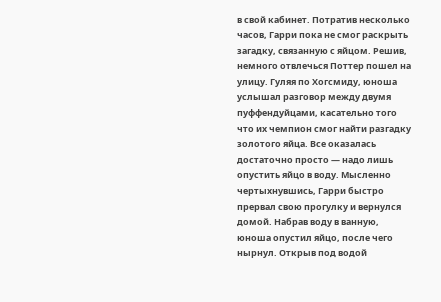в свой кабинет. Потратив несколько часов, Гарри пока не смог раскрыть загадку, связанную с яйцом. Решив, немного отвлечься Поттер пошел на улицу. Гуляя по Хогсмиду, юноша услышал разговор между двумя пуффендуйцами, касательно того что их чемпион смог найти разгадку золотого яйца. Все оказалась достаточно просто — надо лишь опустить яйцо в воду. Мысленно чертыхнувшись, Гарри быстро прервал свою прогулку и вернулся домой. Набрав воду в ванную, юноша опустил яйцо, после чего нырнул. Открыв под водой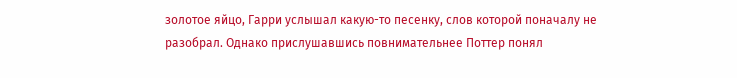золотое яйцо, Гарри услышал какую-то песенку, слов которой поначалу не разобрал. Однако прислушавшись повнимательнее Поттер понял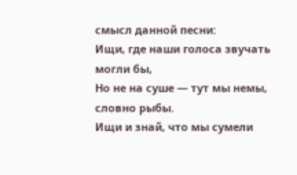смысл данной песни:
Ищи, где наши голоса звучать могли бы,
Но не на суше — тут мы немы, словно рыбы.
Ищи и знай, что мы сумели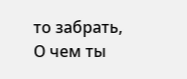то забрать,
О чем ты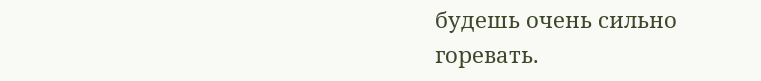будешь очень сильно горевать.